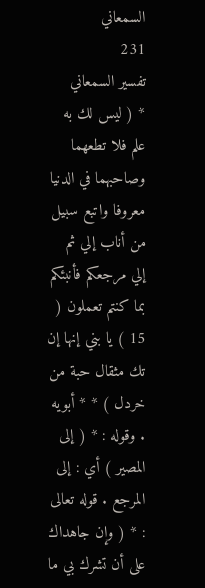السمعاني
231
تفسير السمعاني
* ( ليس لك به علم فلا تطعهما وصاحبهما في الدنيا معروفا واتبع سبيل من أناب إلي ثم إلي مرجعكم فأنبئكم بما كنتم تعملون ( 15 ) يا بني إنها إن تك مثقال حبة من خردل ) * * أبويه . وقوله : * ( إلى المصير ) أي : إلى المرجع . قوله تعالى : * ( وإن جاهداك على أن تشرك بي ما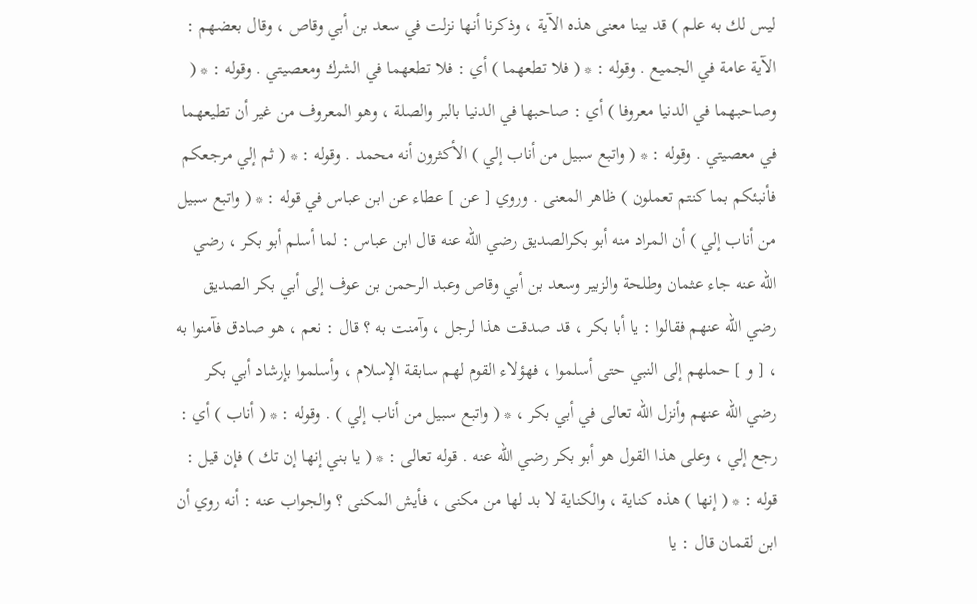ليس لك به علم ) قد بينا معنى هذه الآية ، وذكرنا أنها نزلت في سعد بن أبي وقاص ، وقال بعضهم : الآية عامة في الجميع . وقوله : * ( فلا تطعهما ) أي : فلا تطعهما في الشرك ومعصيتي . وقوله : * ( وصاحبهما في الدنيا معروفا ) أي : صاحبها في الدنيا بالبر والصلة ، وهو المعروف من غير أن تطيعهما في معصيتي . وقوله : * ( واتبع سبيل من أناب إلي ) الأكثرون أنه محمد . وقوله : * ( ثم إلي مرجعكم فأنبئكم بما كنتم تعملون ) ظاهر المعنى . وروي [ عن ] عطاء عن ابن عباس في قوله : * ( واتبع سبيل من أناب إلي ) أن المراد منه أبو بكرالصديق رضي الله عنه قال ابن عباس : لما أسلم أبو بكر ، رضي الله عنه جاء عثمان وطلحة والزبير وسعد بن أبي وقاص وعبد الرحمن بن عوف إلى أبي بكر الصديق رضي الله عنهم فقالوا : يا أبا بكر ، قد صدقت هذا لرجل ، وآمنت به ؟ قال : نعم ، هو صادق فآمنوا به ، [ و ] حملهم إلى النبي حتى أسلموا ، فهؤلاء القوم لهم سابقة الإسلام ، وأسلموا بإرشاد أبي بكر رضي الله عنهم وأنزل الله تعالى في أبي بكر ، * ( واتبع سبيل من أناب إلي ) . وقوله : * ( أناب ) أي : رجع إلي ، وعلى هذا القول هو أبو بكر رضي الله عنه . قوله تعالى : * ( يا بني إنها إن تك ) فإن قيل : قوله : * ( إنها ) هذه كناية ، والكناية لا بد لها من مكنى ، فأيش المكنى ؟ والجواب عنه : أنه روي أن ابن لقمان قال : يا